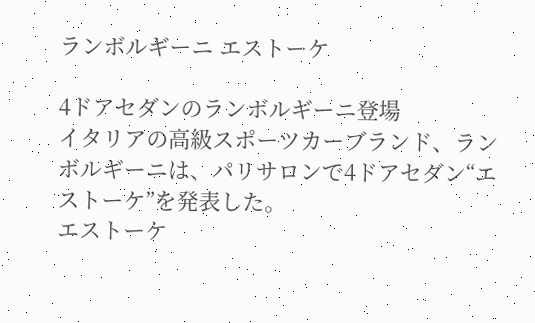ランボルギーニ エストーケ

4ドアセダンのランボルギーニ登場
イタリアの高級スポーツカーブランド、ランボルギーニは、パリサロンで4ドアセダン“エストーケ”を発表した。
エストーケ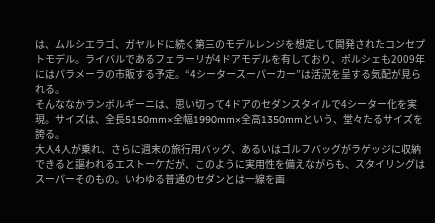は、ムルシエラゴ、ガヤルドに続く第三のモデルレンジを想定して開発されたコンセプトモデル。ライバルであるフェラーリが4ドアモデルを有しており、ポルシェも2009年にはパラメーラの市販する予定。“4シータースーパーカー”は活況を呈する気配が見られる。
そんななかランボルギーニは、思い切って4ドアのセダンスタイルで4シーター化を実現。サイズは、全長5150mm×全幅1990mm×全高1350mmという、堂々たるサイズを誇る。
大人4人が乗れ、さらに週末の旅行用バッグ、あるいはゴルフバッグがラゲッジに収納できると謳われるエストーケだが、このように実用性を備えながらも、スタイリングはスーパーそのもの。いわゆる普通のセダンとは一線を画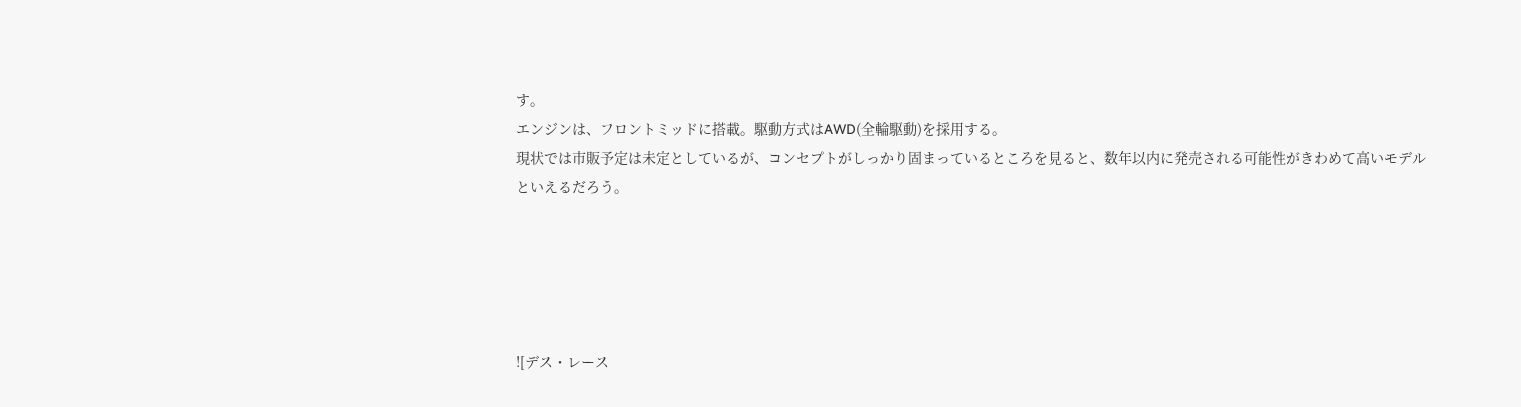す。
エンジンは、フロントミッドに搭載。駆動方式はAWD(全輪駆動)を採用する。
現状では市販予定は未定としているが、コンセプトがしっかり固まっているところを見ると、数年以内に発売される可能性がきわめて高いモデルといえるだろう。





![デス・レース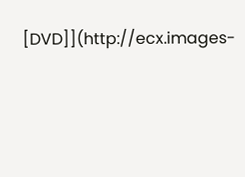[DVD]](http://ecx.images-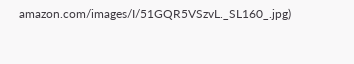amazon.com/images/I/51GQR5VSzvL._SL160_.jpg)